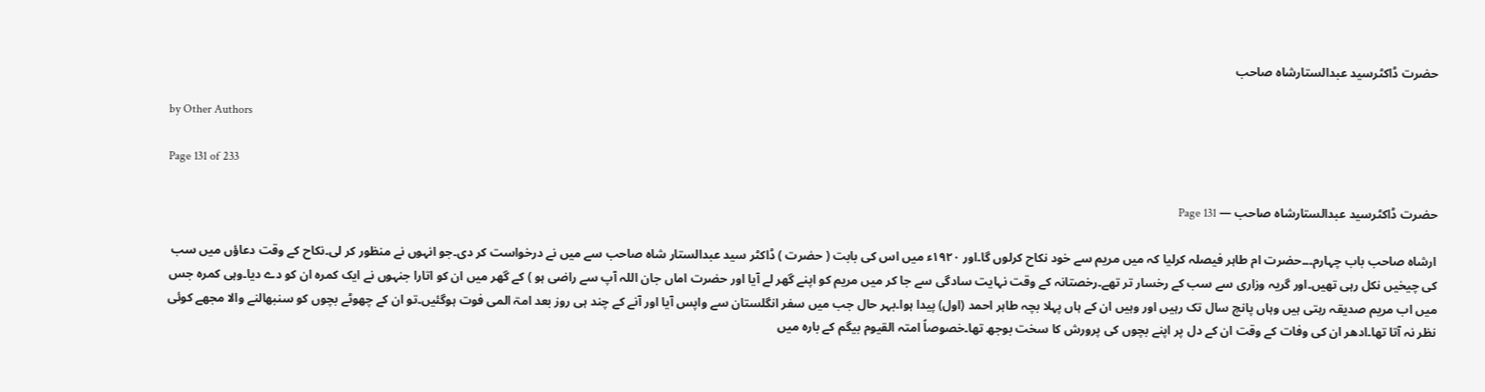حضرت ڈاکٹرسید عبدالستارشاہ صاحب

by Other Authors

Page 131 of 233

حضرت ڈاکٹرسید عبدالستارشاہ صاحب — Page 131

ارشاہ صاحب باب چہارم۔۔۔حضرت ام طاہر فیصلہ کرلیا کہ میں مریم سے خود نکاح کرلوں گا۔اور ۱۹۲۰ء میں اس کی بابت ( حضرت ) ڈاکٹر سید عبدالستار شاہ صاحب سے میں نے درخواست کر دی۔جو انہوں نے منظور کر لی۔نکاح کے وقت دعاؤں میں سب کی چیخیں نکل رہی تھیں۔اور گریہ وزاری سے سب کے رخسار تر تھے۔رخصتانہ کے وقت نہایت سادگی سے جا کر میں مریم کو اپنے گھر لے آیا اور حضرت اماں جان اللہ آپ سے راضی ہو ) کے گھر میں ان کو اتارا جنہوں نے ایک کمرہ ان کو دے دیا۔وہی کمرہ جس میں اب مریم صدیقہ رہتی ہیں وہاں پانچ سال تک رہیں اور وہیں ان کے ہاں پہلا بچہ طاہر احمد (اول) پیدا ہوا۔بہر حال جب میں سفر انگلستان سے واپس آیا اور آنے کے چند ہی روز بعد امۃ المی فوت ہوگئیں۔تو ان کے چھوٹے بچوں کو سنبھالنے والا مجھے کوئی نظر نہ آتا تھا۔ادھر ان کی وفات کے وقت ان کے دل پر اپنے بچوں کی پرورش کا سخت بوجھ تھا۔خصوصاً امتہ القیوم بیگم کے بارہ میں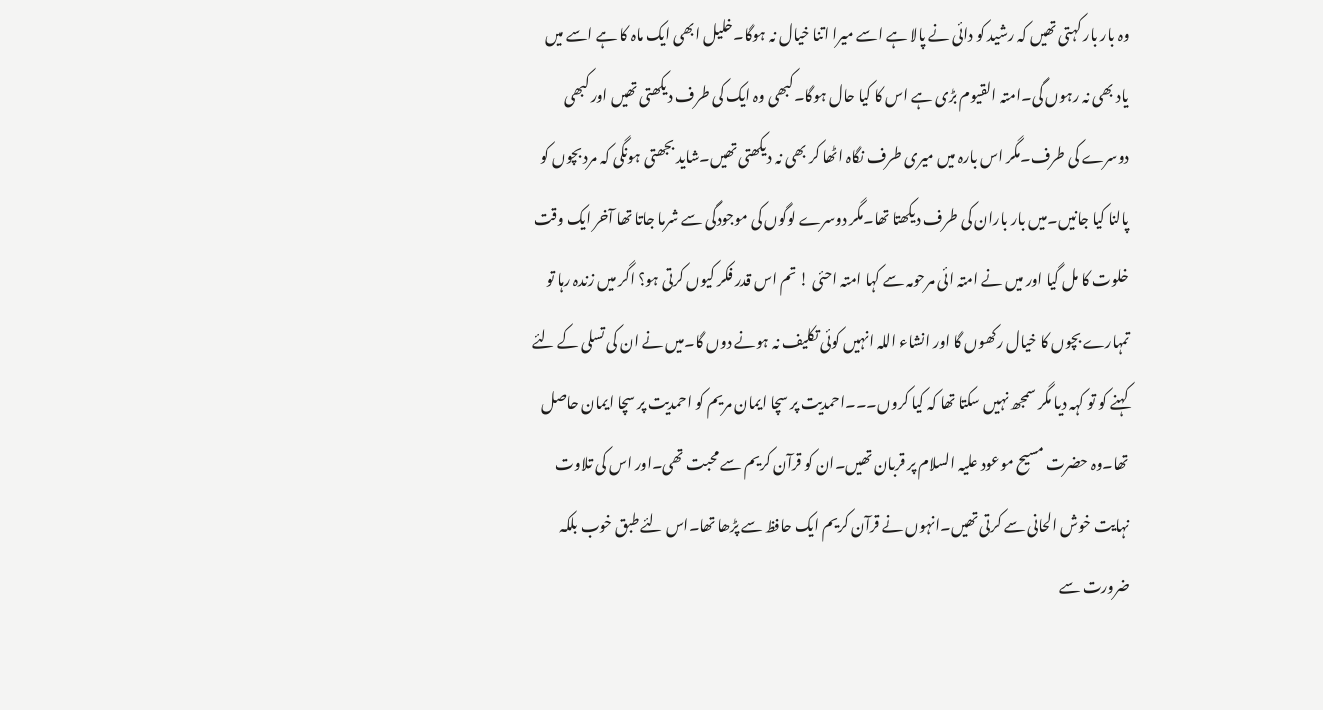وہ بار بار کہتی تھیں کہ رشید کو دائی نے پالا ہے اسے میرا اتنا خیال نہ ہوگا۔خلیل ابھی ایک ماہ کا ہے اسے میں یاد بھی نہ رہوں گی۔امتہ القیوم بڑی ہے اس کا کیا حال ہوگا۔کبھی وہ ایک کی طرف دیکھتی تھیں اور کبھی دوسرے کی طرف۔مگر اس بارہ میں میری طرف نگاہ اٹھا کر بھی نہ دیکھتی تھیں۔شاید بجھتی ہونگی کہ مرد بچوں کو پالنا کیا جانیں۔میں بار باران کی طرف دیکھتا تھا۔مگر دوسرے لوگوں کی موجودگی سے شرما جاتا تھا آخر ایک وقت خلوت کا مل گیا اور میں نے امتہ ائی مرحومہ سے کہا امتہ احئی ! تم اس قدر فکر کیوں کرتی ہو؟ اگر میں زندہ رہا تو تمہارے بچوں کا خیال رکھوں گا اور انشاء اللہ انہیں کوئی تکلیف نہ ہونے دوں گا۔میں نے ان کی تسلی کے لئے کہنے کو تو کہہ دیا مگر سمجھ نہیں سکتا تھا کہ کیا کروں۔۔۔احمدیت پر سچا ایمان مریم کو احمدیت پر سچا ایمان حاصل تھا۔وہ حضرت مسیح موعود علیہ السلام پر قربان تھیں۔ان کو قرآن کریم سے محبت تھی۔اور اس کی تلاوت نہایت خوش الحانی سے کرتی تھیں۔انہوں نے قرآن کریم ایک حافظ سے پڑھا تھا۔اس لئے طبق خوب بلکہ ضرورت سے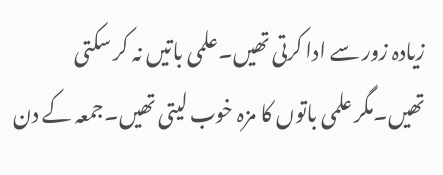زیادہ زور سے ادا کرتی تھیں۔علمی باتیں نہ کر سکتی تھیں۔مگر علمی باتوں کا مزہ خوب لیتی تھیں۔جمعہ کے دن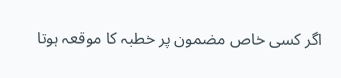اگر کسی خاص مضمون پر خطبہ کا موقعہ ہوتا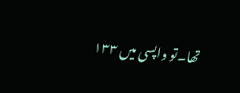تھا۔تو واپسی میں ۱۳۳